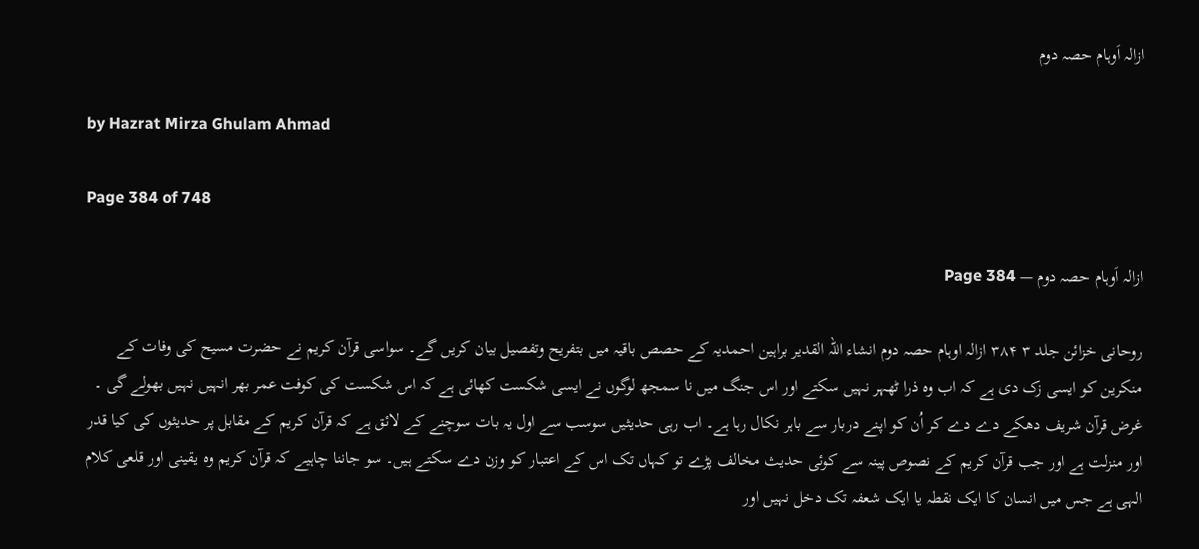ازالہ اَوہام حصہ دوم

by Hazrat Mirza Ghulam Ahmad

Page 384 of 748

ازالہ اَوہام حصہ دوم — Page 384

روحانی خزائن جلد ۳ ۳۸۴ ازالہ اوہام حصہ دوم انشاء اللہ القدیر براہین احمدیہ کے حصص باقیہ میں بتفریح وتفصیل بیان کریں گے۔ سواسی قرآن کریم نے حضرت مسیح کی وفات کے منکرین کو ایسی زک دی ہے کہ اب وہ ذرا ٹھہر نہیں سکتے اور اس جنگ میں نا سمجھ لوگوں نے ایسی شکست کھائی ہے کہ اس شکست کی کوفت عمر بھر انہیں نہیں بھولے گی ۔ غرض قرآن شریف دھکے دے دے کر اُن کو اپنے دربار سے باہر نکال رہا ہے۔ اب رہی حدیثیں سوسب سے اول یہ بات سوچنے کے لائق ہے کہ قرآن کریم کے مقابل پر حدیثوں کی کیا قدر اور منزلت ہے اور جب قرآن کریم کے نصوص پینہ سے کوئی حدیث مخالف پڑے تو کہاں تک اس کے اعتبار کو وزن دے سکتے ہیں۔ سو جاننا چاہیے کہ قرآن کریم وہ یقینی اور قلعی کلام الہی ہے جس میں انسان کا ایک نقطہ یا ایک شعفہ تک دخل نہیں اور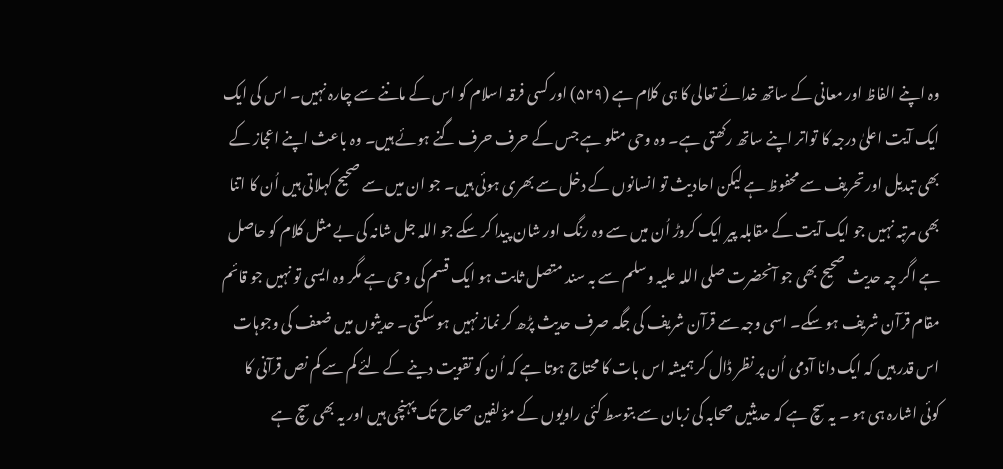وہ اپنے الفاظ اور معانی کے ساتھ خدائے تعالی کا ہی کلام ہے (۵۲۹) اور کسی فرقہ اسلام کو اس کے ماننے سے چارہ نہیں۔ اس کی ایک ایک آیت اعلیٰ درجہ کا تواتر اپنے ساتھ رکھتی ہے۔ وہ وحی متلو ہے جس کے حرف حرف گنے ہوئے ہیں۔ وہ باعث اپنے اعجاز کے بھی تبدیل اور تحریف سے محفوظ ہے لیکن احادیث تو انسانوں کے دخل سے بھری ہوئی ہیں۔ جو ان میں سے صحیح کہلاتی ہیں اُن کا اتنا بھی مرتبہ نہیں جو ایک آیت کے مقابلہ پیر ایک کروڑ اُن میں سے وہ رنگ اور شان پیدا کر سکے جو اللہ جل شانہ کی بے مثل کلام کو حاصل ہے اگر چہ حدیث صحیح بھی جو آنحضرت صلی اللہ علیہ وسلم سے بہ سند متصل ثابت ہو ایک قسم کی وحی ہے مگر وہ ایسی تو نہیں جو قائم مقام قرآن شریف ہو سکے۔ اسی وجہ سے قرآن شریف کی جگہ صرف حدیث پڑھ کر نماز نہیں ہو سکتی۔ حدیثوں میں ضعف کی وجوہات اس قدر ہیں کہ ایک دانا آدمی اُن پر نظر ڈال کر ہمیشہ اس بات کا محتاج ہوتا ہے کہ اُن کو تقویت دینے کے لئے کم سے کم نص قرآنی کا کوئی اشارہ ہی ہو ۔ یہ سچ ہے کہ حدیثیں صحابہ کی زبان سے بتوسط کئی راویوں کے مؤلفین صحاح تک پہنچی ہیں اور یہ بھی سچ ہے